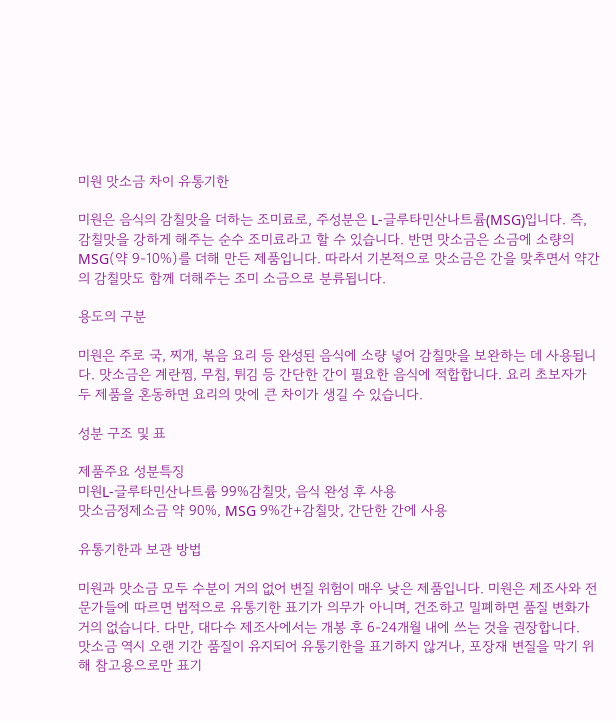미원 맛소금 차이 유통기한

미원은 음식의 감칠맛을 더하는 조미료로, 주성분은 L-글루타민산나트륨(MSG)입니다. 즉, 감칠맛을 강하게 해주는 순수 조미료라고 할 수 있습니다. 반면 맛소금은 소금에 소량의 MSG(약 9-10%)를 더해 만든 제품입니다. 따라서 기본적으로 맛소금은 간을 맞추면서 약간의 감칠맛도 함께 더해주는 조미 소금으로 분류됩니다.

용도의 구분

미원은 주로 국, 찌개, 볶음 요리 등 완성된 음식에 소량 넣어 감칠맛을 보완하는 데 사용됩니다. 맛소금은 계란찜, 무침, 튀김 등 간단한 간이 필요한 음식에 적합합니다. 요리 초보자가 두 제품을 혼동하면 요리의 맛에 큰 차이가 생길 수 있습니다.

성분 구조 및 표

제품주요 성분특징
미원L-글루타민산나트륨 99%감칠맛, 음식 완성 후 사용
맛소금정제소금 약 90%, MSG 9%간+감칠맛, 간단한 간에 사용

유통기한과 보관 방법

미원과 맛소금 모두 수분이 거의 없어 변질 위험이 매우 낮은 제품입니다. 미원은 제조사와 전문가들에 따르면 법적으로 유통기한 표기가 의무가 아니며, 건조하고 밀폐하면 품질 변화가 거의 없습니다. 다만, 대다수 제조사에서는 개봉 후 6-24개월 내에 쓰는 것을 권장합니다.
맛소금 역시 오랜 기간 품질이 유지되어 유통기한을 표기하지 않거나, 포장재 변질을 막기 위해 참고용으로만 표기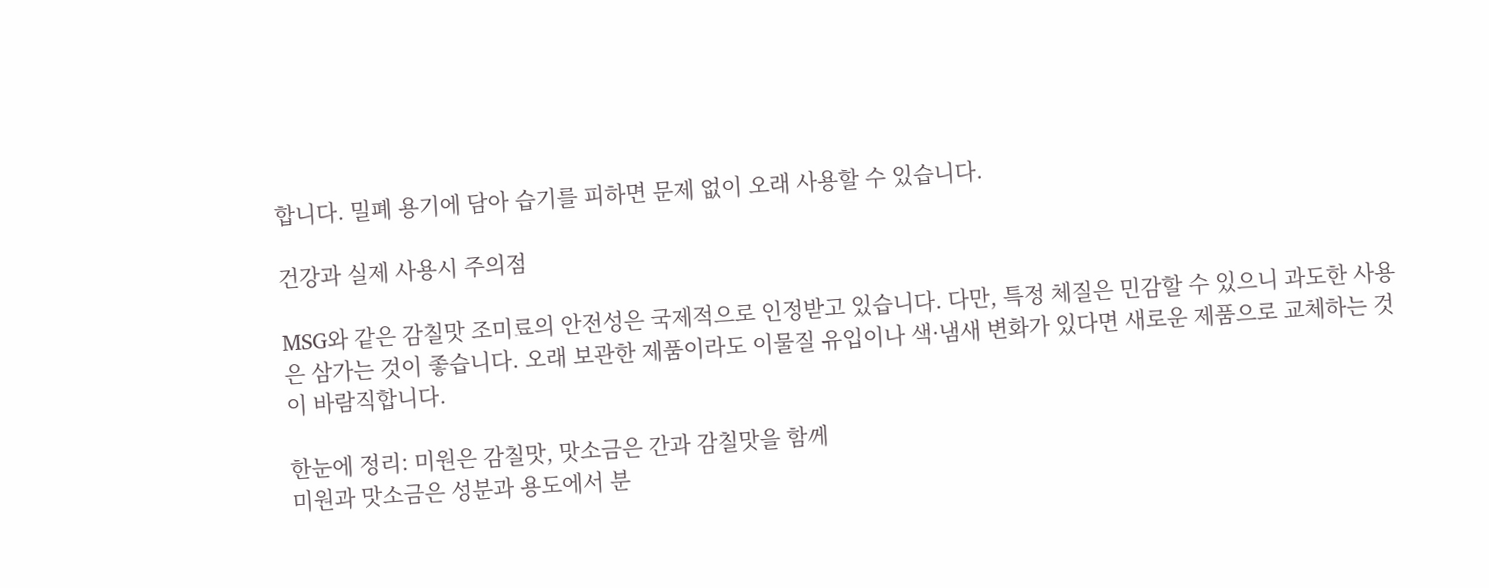합니다. 밀폐 용기에 담아 습기를 피하면 문제 없이 오래 사용할 수 있습니다.

건강과 실제 사용시 주의점

MSG와 같은 감칠맛 조미료의 안전성은 국제적으로 인정받고 있습니다. 다만, 특정 체질은 민감할 수 있으니 과도한 사용은 삼가는 것이 좋습니다. 오래 보관한 제품이라도 이물질 유입이나 색·냄새 변화가 있다면 새로운 제품으로 교체하는 것이 바람직합니다.

한눈에 정리: 미원은 감칠맛, 맛소금은 간과 감칠맛을 함께
미원과 맛소금은 성분과 용도에서 분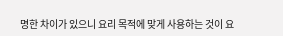명한 차이가 있으니 요리 목적에 맞게 사용하는 것이 요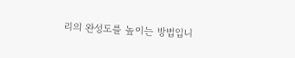리의 완성도를 높이는 방법입니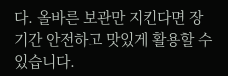다. 올바른 보관만 지킨다면 장기간 안전하고 맛있게 활용할 수 있습니다.